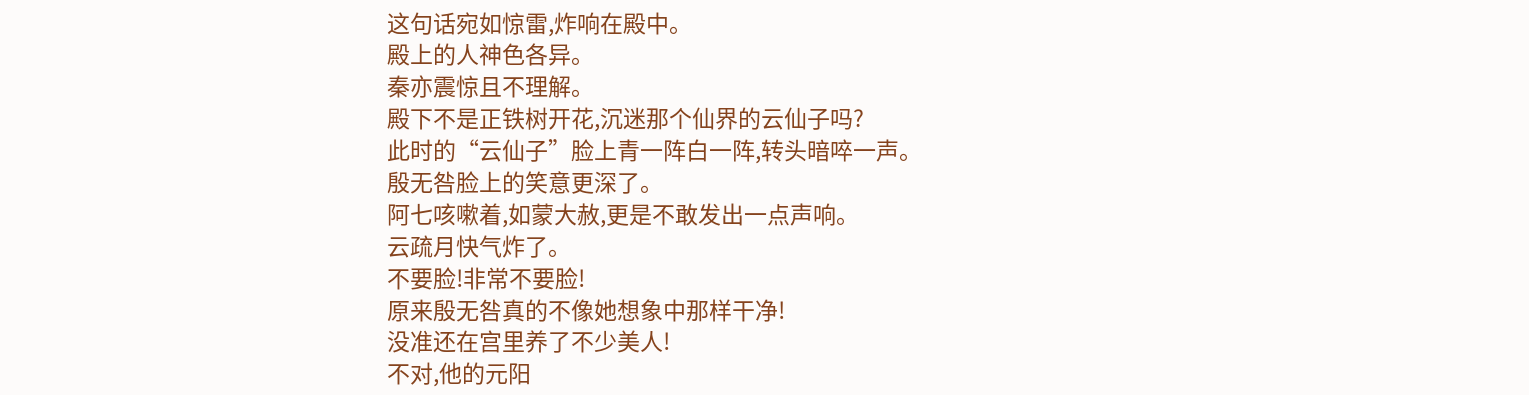这句话宛如惊雷,炸响在殿中。
殿上的人神色各异。
秦亦震惊且不理解。
殿下不是正铁树开花,沉迷那个仙界的云仙子吗?
此时的“云仙子”脸上青一阵白一阵,转头暗啐一声。
殷无咎脸上的笑意更深了。
阿七咳嗽着,如蒙大赦,更是不敢发出一点声响。
云疏月快气炸了。
不要脸!非常不要脸!
原来殷无咎真的不像她想象中那样干净!
没准还在宫里养了不少美人!
不对,他的元阳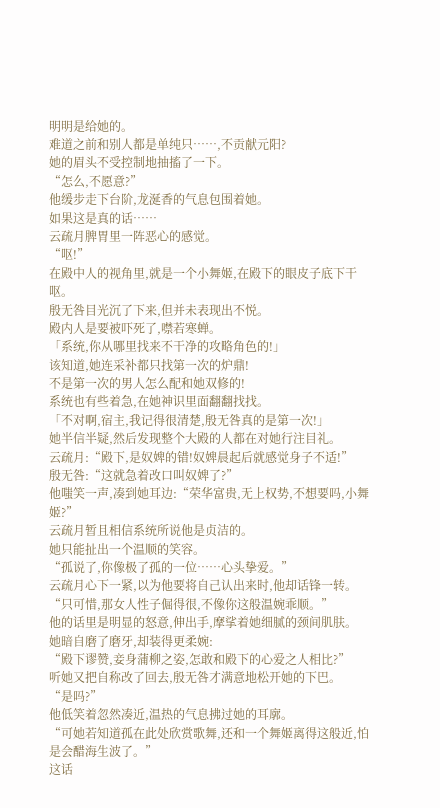明明是给她的。
难道之前和别人都是单纯只……,不贡献元阳?
她的眉头不受控制地抽搐了一下。
“怎么,不愿意?”
他缓步走下台阶,龙涎香的气息包围着她。
如果这是真的话……
云疏月脾胃里一阵恶心的感觉。
“呕!”
在殿中人的视角里,就是一个小舞姬,在殿下的眼皮子底下干呕。
殷无咎目光沉了下来,但并未表现出不悦。
殿内人是要被吓死了,噤若寒蝉。
「系统,你从哪里找来不干净的攻略角色的!」
该知道,她连采补都只找第一次的炉鼎!
不是第一次的男人怎么配和她双修的!
系统也有些着急,在她神识里面翻翻找找。
「不对啊,宿主,我记得很清楚,殷无咎真的是第一次!」
她半信半疑,然后发现整个大殿的人都在对她行注目礼。
云疏月:“殿下,是奴婢的错!奴婢晨起后就感觉身子不适!”
殷无咎:“这就急着改口叫奴婢了?”
他嗤笑一声,凑到她耳边:“荣华富贵,无上权势,不想要吗,小舞姬?”
云疏月暂且相信系统所说他是贞洁的。
她只能扯出一个温顺的笑容。
“孤说了,你像极了孤的一位……心头挚爱。”
云疏月心下一紧,以为他要将自己认出来时,他却话锋一转。
“只可惜,那女人性子倔得很,不像你这般温婉乖顺。”
他的话里是明显的怒意,伸出手,摩挲着她细腻的颈间肌肤。
她暗自磨了磨牙,却装得更柔婉:
“殿下谬赞,妾身蒲柳之姿,怎敢和殿下的心爱之人相比?”
听她又把自称改了回去,殷无咎才满意地松开她的下巴。
“是吗?”
他低笑着忽然凑近,温热的气息拂过她的耳廓。
“可她若知道孤在此处欣赏歌舞,还和一个舞姬离得这般近,怕是会醋海生波了。”
这话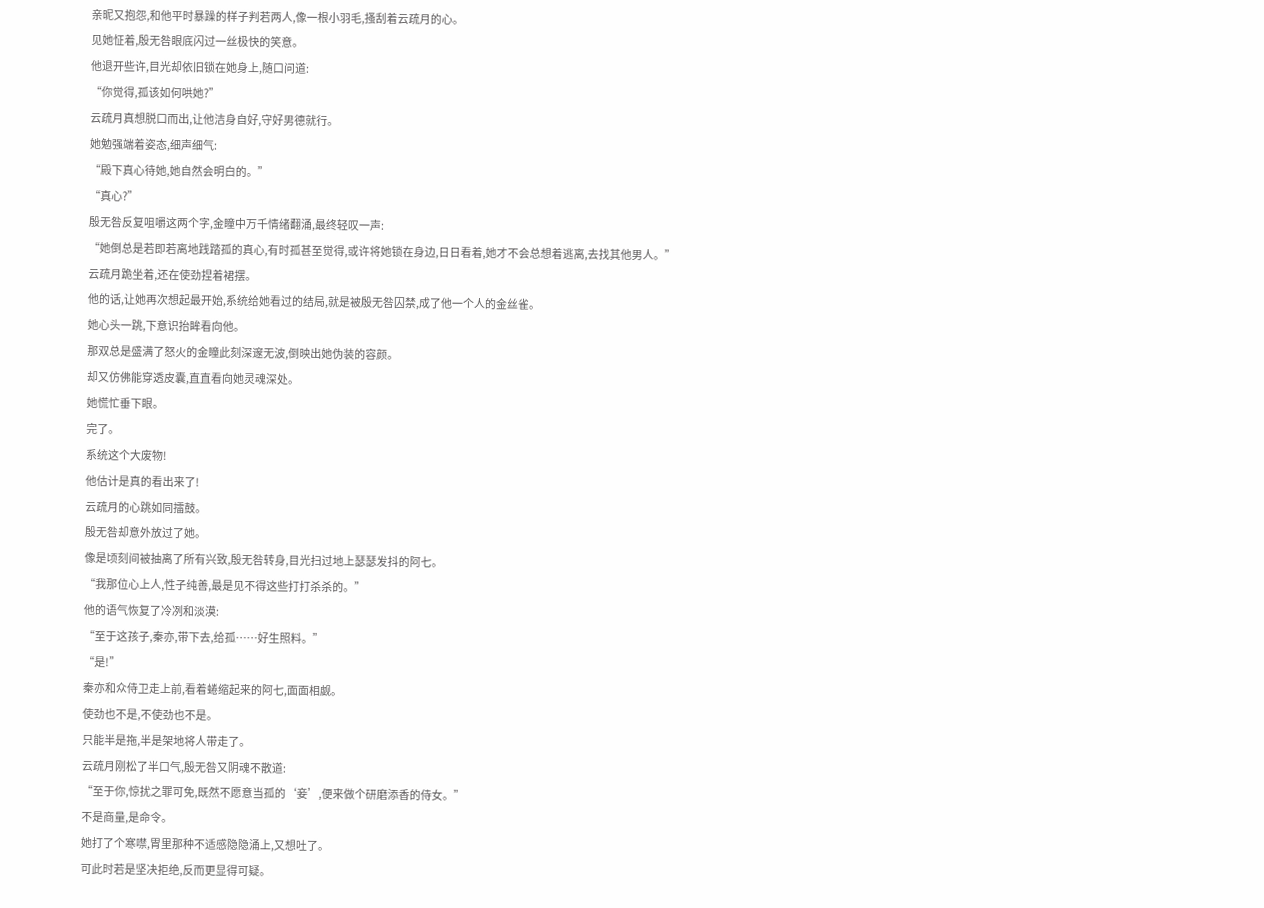亲昵又抱怨,和他平时暴躁的样子判若两人,像一根小羽毛,搔刮着云疏月的心。
见她怔着,殷无咎眼底闪过一丝极快的笑意。
他退开些许,目光却依旧锁在她身上,随口问道:
“你觉得,孤该如何哄她?”
云疏月真想脱口而出,让他洁身自好,守好男德就行。
她勉强端着姿态,细声细气:
“殿下真心待她,她自然会明白的。”
“真心?”
殷无咎反复咀嚼这两个字,金瞳中万千情绪翻涌,最终轻叹一声:
“她倒总是若即若离地践踏孤的真心,有时孤甚至觉得,或许将她锁在身边,日日看着,她才不会总想着逃离,去找其他男人。”
云疏月跪坐着,还在使劲捏着裙摆。
他的话,让她再次想起最开始,系统给她看过的结局,就是被殷无咎囚禁,成了他一个人的金丝雀。
她心头一跳,下意识抬眸看向他。
那双总是盛满了怒火的金瞳此刻深邃无波,倒映出她伪装的容颜。
却又仿佛能穿透皮囊,直直看向她灵魂深处。
她慌忙垂下眼。
完了。
系统这个大废物!
他估计是真的看出来了!
云疏月的心跳如同擂鼓。
殷无咎却意外放过了她。
像是顷刻间被抽离了所有兴致,殷无咎转身,目光扫过地上瑟瑟发抖的阿七。
“我那位心上人,性子纯善,最是见不得这些打打杀杀的。”
他的语气恢复了冷冽和淡漠:
“至于这孩子,秦亦,带下去,给孤……好生照料。”
“是!”
秦亦和众侍卫走上前,看着蜷缩起来的阿七,面面相觑。
使劲也不是,不使劲也不是。
只能半是拖,半是架地将人带走了。
云疏月刚松了半口气,殷无咎又阴魂不散道:
“至于你,惊扰之罪可免,既然不愿意当孤的‘妾’,便来做个研磨添香的侍女。”
不是商量,是命令。
她打了个寒噤,胃里那种不适感隐隐涌上,又想吐了。
可此时若是坚决拒绝,反而更显得可疑。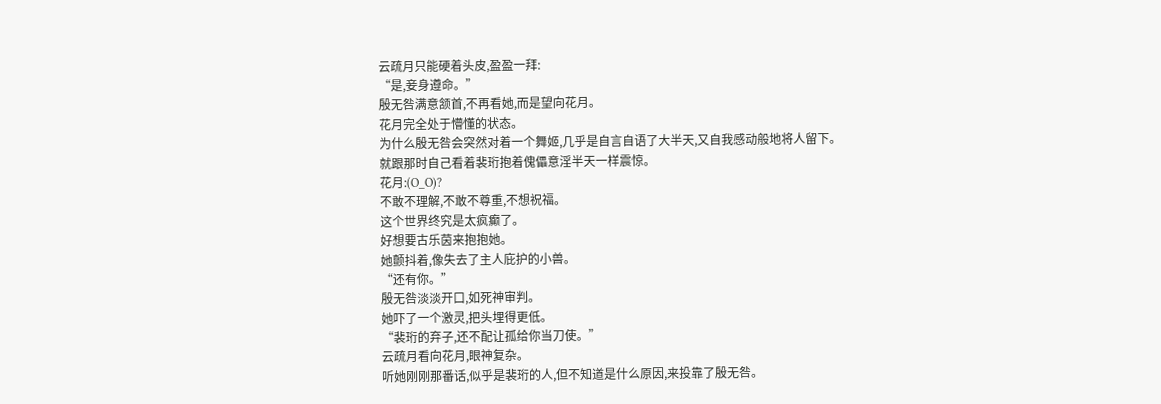云疏月只能硬着头皮,盈盈一拜:
“是,妾身遵命。”
殷无咎满意颔首,不再看她,而是望向花月。
花月完全处于懵懂的状态。
为什么殷无咎会突然对着一个舞姬,几乎是自言自语了大半天,又自我感动般地将人留下。
就跟那时自己看着裴珩抱着傀儡意淫半天一样震惊。
花月:(O_O)?
不敢不理解,不敢不尊重,不想祝福。
这个世界终究是太疯癫了。
好想要古乐茵来抱抱她。
她颤抖着,像失去了主人庇护的小兽。
“还有你。”
殷无咎淡淡开口,如死神审判。
她吓了一个激灵,把头埋得更低。
“裴珩的弃子,还不配让孤给你当刀使。”
云疏月看向花月,眼神复杂。
听她刚刚那番话,似乎是裴珩的人,但不知道是什么原因,来投靠了殷无咎。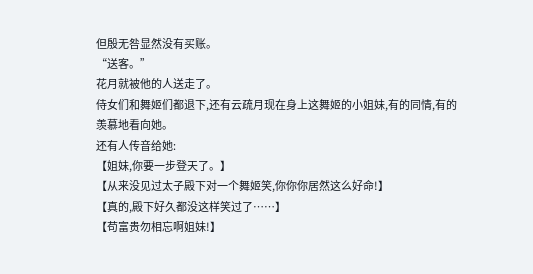但殷无咎显然没有买账。
“送客。”
花月就被他的人送走了。
侍女们和舞姬们都退下,还有云疏月现在身上这舞姬的小姐妹,有的同情,有的羡慕地看向她。
还有人传音给她:
【姐妹,你要一步登天了。】
【从来没见过太子殿下对一个舞姬笑,你你你居然这么好命!】
【真的,殿下好久都没这样笑过了……】
【苟富贵勿相忘啊姐妹!】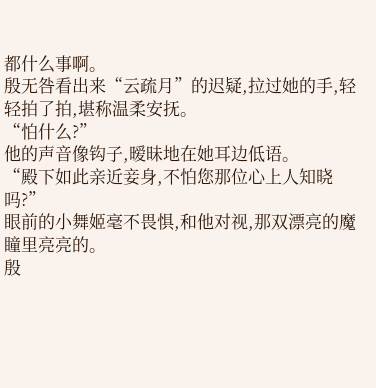都什么事啊。
殷无咎看出来“云疏月”的迟疑,拉过她的手,轻轻拍了拍,堪称温柔安抚。
“怕什么?”
他的声音像钩子,暧昧地在她耳边低语。
“殿下如此亲近妾身,不怕您那位心上人知晓吗?”
眼前的小舞姬毫不畏惧,和他对视,那双漂亮的魔瞳里亮亮的。
殷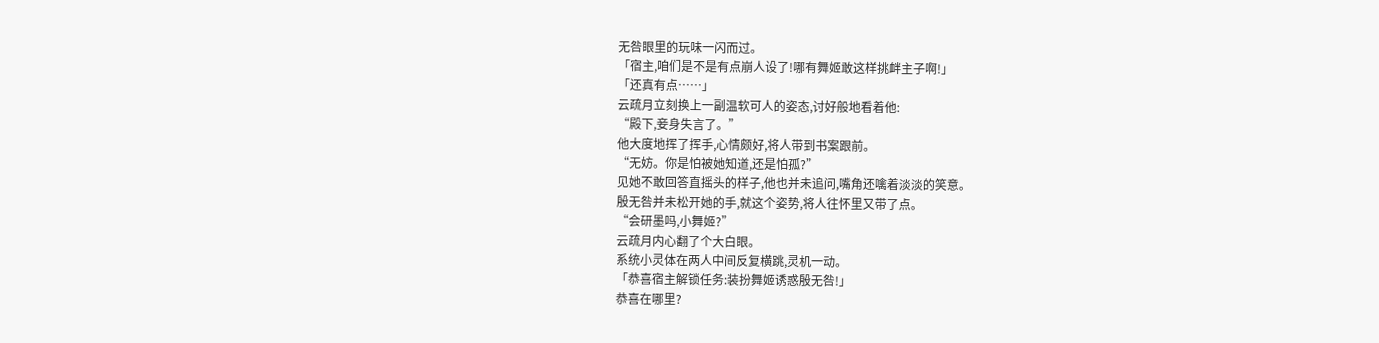无咎眼里的玩味一闪而过。
「宿主,咱们是不是有点崩人设了!哪有舞姬敢这样挑衅主子啊!」
「还真有点……」
云疏月立刻换上一副温软可人的姿态,讨好般地看着他:
“殿下,妾身失言了。”
他大度地挥了挥手,心情颇好,将人带到书案跟前。
“无妨。你是怕被她知道,还是怕孤?”
见她不敢回答直摇头的样子,他也并未追问,嘴角还噙着淡淡的笑意。
殷无咎并未松开她的手,就这个姿势,将人往怀里又带了点。
“会研墨吗,小舞姬?”
云疏月内心翻了个大白眼。
系统小灵体在两人中间反复横跳,灵机一动。
「恭喜宿主解锁任务:装扮舞姬诱惑殷无咎!」
恭喜在哪里?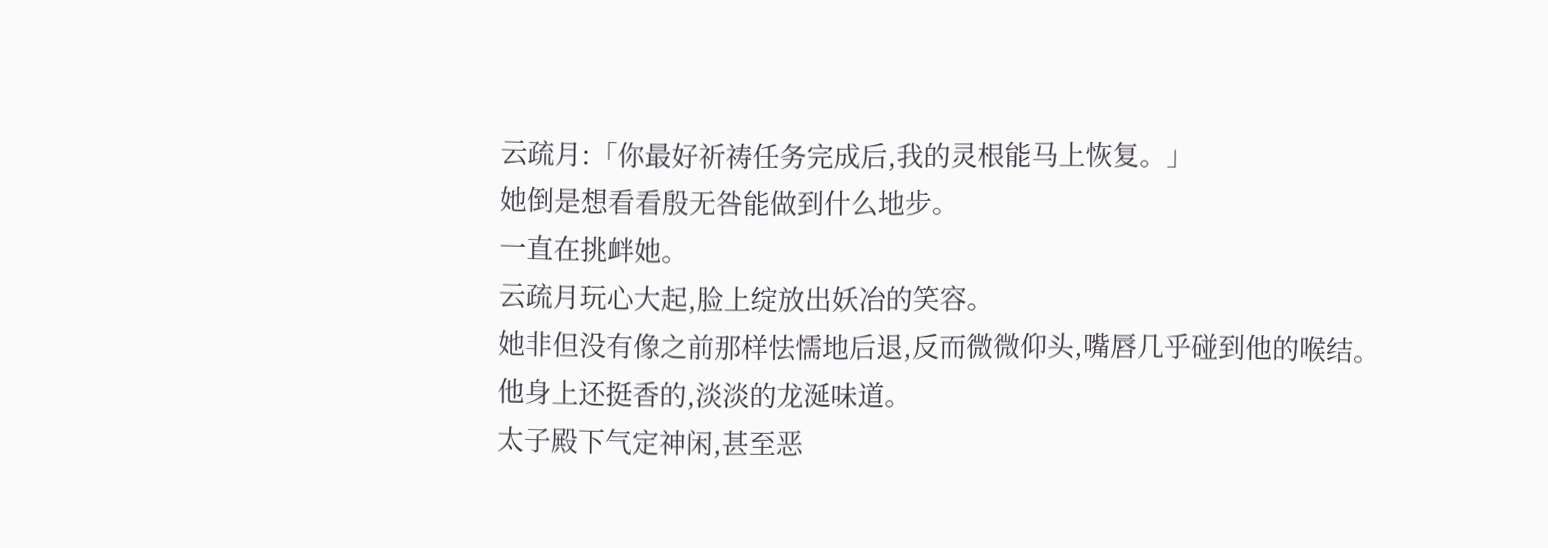云疏月:「你最好祈祷任务完成后,我的灵根能马上恢复。」
她倒是想看看殷无咎能做到什么地步。
一直在挑衅她。
云疏月玩心大起,脸上绽放出妖冶的笑容。
她非但没有像之前那样怯懦地后退,反而微微仰头,嘴唇几乎碰到他的喉结。
他身上还挺香的,淡淡的龙涎味道。
太子殿下气定神闲,甚至恶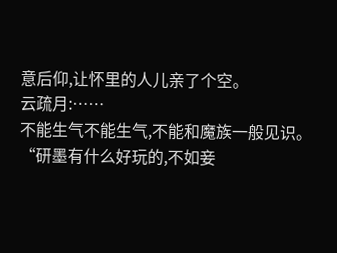意后仰,让怀里的人儿亲了个空。
云疏月:……
不能生气不能生气,不能和魔族一般见识。
“研墨有什么好玩的,不如妾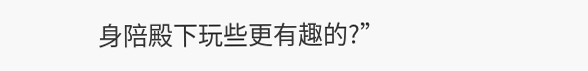身陪殿下玩些更有趣的?”